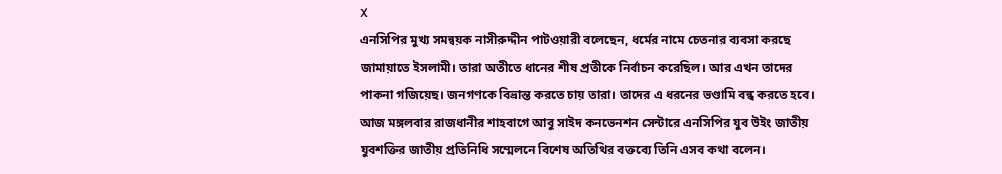X
এনসিপির মুখ্য সমন্বয়ক নাসীরুদ্দীন পাটওয়ারী বলেছেন, ধর্মের নামে চেতনার ব্যবসা করছে জামায়াতে ইসলামী। তারা অতীতে ধানের শীষ প্রতীকে নির্বাচন করেছিল। আর এখন তাদের পাকনা গজিয়েছ। জনগণকে বিভ্রান্ত করতে চায় তারা। তাদের এ ধরনের ভণ্ডামি বন্ধ করতে হবে।
আজ মঙ্গলবার রাজধানীর শাহবাগে আবু সাইদ কনভেনশন সেন্টারে এনসিপির যুব উইং জাতীয় যুবশক্তির জাতীয় প্রতিনিধি সম্মেলনে বিশেষ অতিথির বক্তব্যে তিনি এসব কথা বলেন।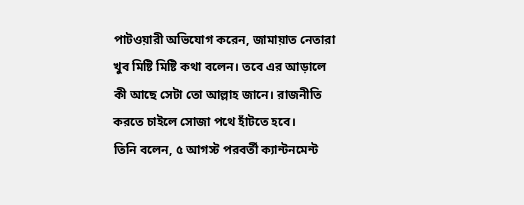পাটওয়ারী অভিযোগ করেন, জামায়াত নেতারা খুব মিষ্টি মিষ্টি কথা বলেন। তবে এর আড়ালে কী আছে সেটা তো আল্লাহ জানে। রাজনীতি করতে চাইলে সোজা পথে হাঁটতে হবে।
তিনি বলেন, ৫ আগস্ট পরবর্তী ক্যান্টনমেন্ট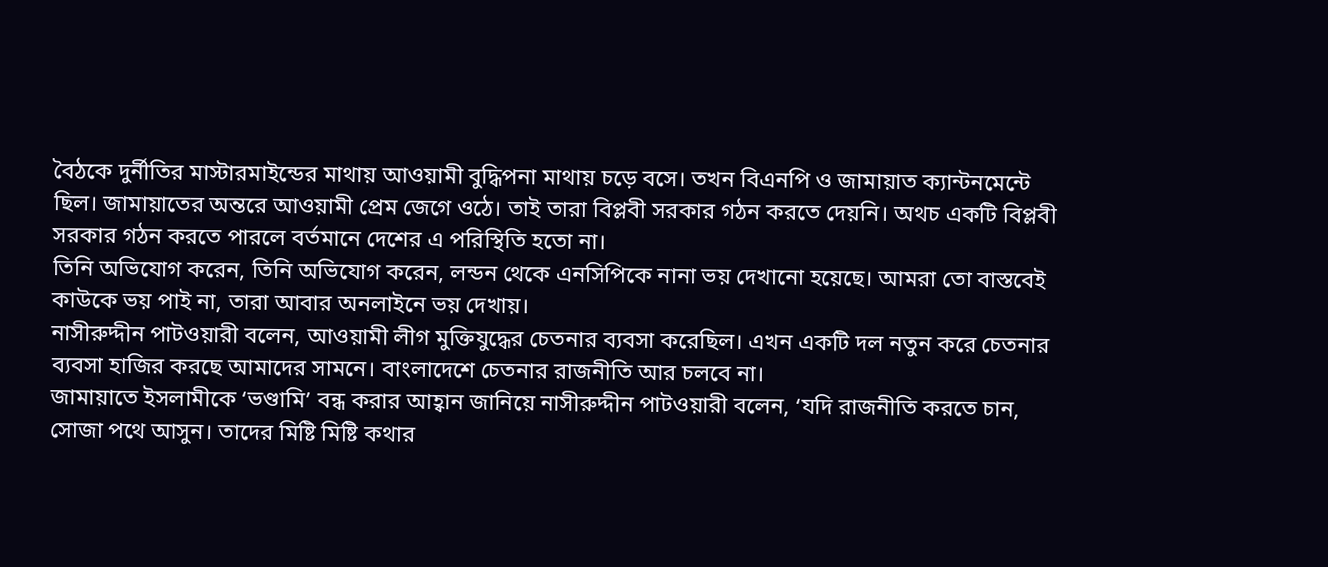বৈঠকে দুর্নীতির মাস্টারমাইন্ডের মাথায় আওয়ামী বুদ্ধিপনা মাথায় চড়ে বসে। তখন বিএনপি ও জামায়াত ক্যান্টনমেন্টে ছিল। জামায়াতের অন্তরে আওয়ামী প্রেম জেগে ওঠে। তাই তারা বিপ্লবী সরকার গঠন করতে দেয়নি। অথচ একটি বিপ্লবী সরকার গঠন করতে পারলে বর্তমানে দেশের এ পরিস্থিতি হতো না।
তিনি অভিযোগ করেন, তিনি অভিযোগ করেন, লন্ডন থেকে এনসিপিকে নানা ভয় দেখানো হয়েছে। আমরা তো বাস্তবেই কাউকে ভয় পাই না, তারা আবার অনলাইনে ভয় দেখায়।
নাসীরুদ্দীন পাটওয়ারী বলেন, আওয়ামী লীগ মুক্তিযুদ্ধের চেতনার ব্যবসা করেছিল। এখন একটি দল নতুন করে চেতনার ব্যবসা হাজির করছে আমাদের সামনে। বাংলাদেশে চেতনার রাজনীতি আর চলবে না।
জামায়াতে ইসলামীকে ‘ভণ্ডামি’ বন্ধ করার আহ্বান জানিয়ে নাসীরুদ্দীন পাটওয়ারী বলেন, ‘যদি রাজনীতি করতে চান, সোজা পথে আসুন। তাদের মিষ্টি মিষ্টি কথার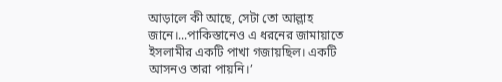আড়ালে কী আছে, সেটা তো আল্লাহ জানে।...পাকিস্তানেও এ ধরনের জামায়াতে ইসলামীর একটি পাখা গজায়ছিল। একটি আসনও তারা পায়নি।’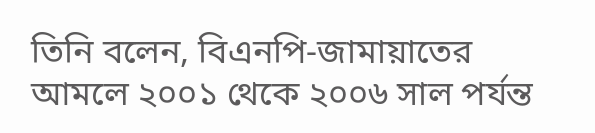তিনি বলেন, বিএনপি-জামায়াতের আমলে ২০০১ থেকে ২০০৬ সাল পর্যন্ত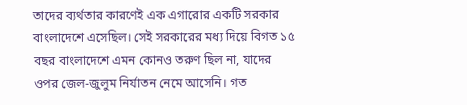তাদের ব্যর্থতার কারণেই এক এগারোর একটি সরকার বাংলাদেশে এসেছিল। সেই সরকারের মধ্য দিয়ে বিগত ১৫ বছর বাংলাদেশে এমন কোনও তরুণ ছিল না, যাদের ওপর জেল-জুলুম নির্যাতন নেমে আসেনি। গত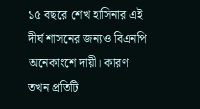১৫ বছরে শেখ হাসিনার এই দীর্ঘ শাসনের জন্যও বিএনপি অনেকাংশে দায়ী। কারণ তখন প্রতিটি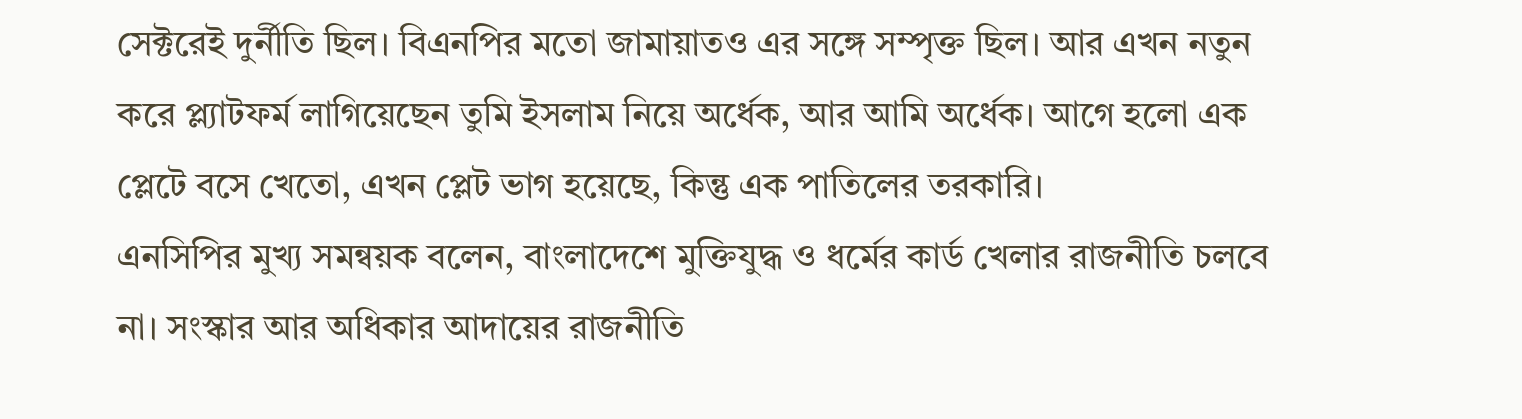সেক্টরেই দুর্নীতি ছিল। বিএনপির মতো জামায়াতও এর সঙ্গে সম্পৃক্ত ছিল। আর এখন নতুন করে প্ল্যাটফর্ম লাগিয়েছেন তুমি ইসলাম নিয়ে অর্ধেক, আর আমি অর্ধেক। আগে হলো এক প্লেটে বসে খেতো, এখন প্লেট ভাগ হয়েছে, কিন্তু এক পাতিলের তরকারি।
এনসিপির মুখ্য সমন্বয়ক বলেন, বাংলাদেশে মুক্তিযুদ্ধ ও ধর্মের কার্ড খেলার রাজনীতি চলবে না। সংস্কার আর অধিকার আদায়ের রাজনীতি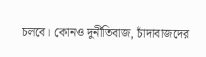চলবে। কোনও দুর্নীতিবাজ, চাঁদাবাজদের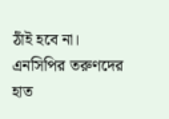ঠাঁই হবে না। এনসিপির তরুণদের হাত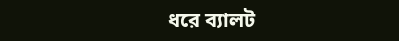ধরে ব্যালট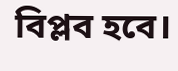বিপ্লব হবে।